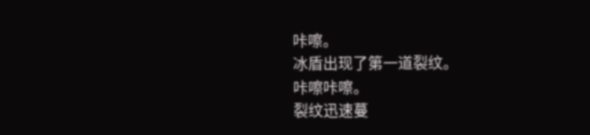咔嚓。
冰盾出现了第一道裂纹。
咔嚓咔嚓。
裂纹迅速蔓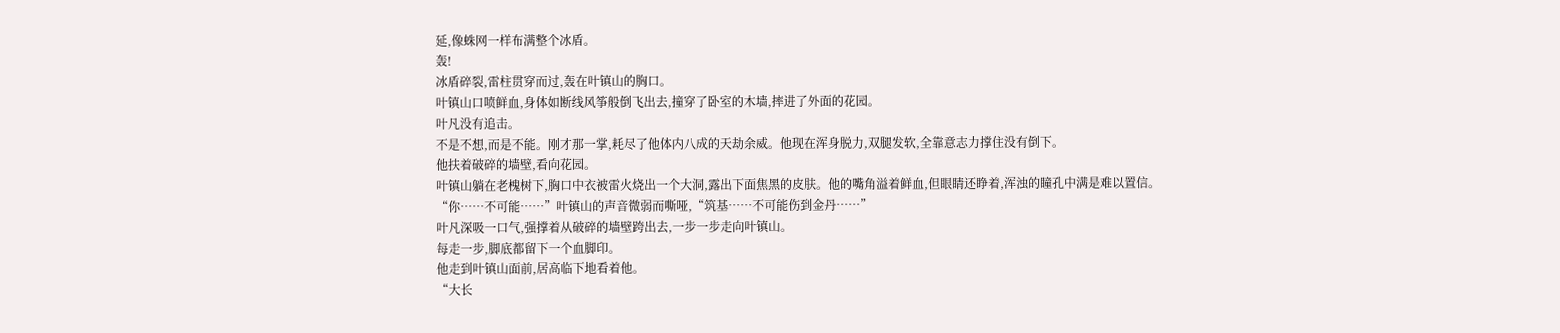延,像蛛网一样布满整个冰盾。
轰!
冰盾碎裂,雷柱贯穿而过,轰在叶镇山的胸口。
叶镇山口喷鲜血,身体如断线风筝般倒飞出去,撞穿了卧室的木墙,摔进了外面的花园。
叶凡没有追击。
不是不想,而是不能。刚才那一掌,耗尽了他体内八成的天劫余威。他现在浑身脱力,双腿发软,全靠意志力撑住没有倒下。
他扶着破碎的墙壁,看向花园。
叶镇山躺在老槐树下,胸口中衣被雷火烧出一个大洞,露出下面焦黑的皮肤。他的嘴角溢着鲜血,但眼睛还睁着,浑浊的瞳孔中满是难以置信。
“你……不可能……”叶镇山的声音微弱而嘶哑,“筑基……不可能伤到金丹……”
叶凡深吸一口气,强撑着从破碎的墙壁跨出去,一步一步走向叶镇山。
每走一步,脚底都留下一个血脚印。
他走到叶镇山面前,居高临下地看着他。
“大长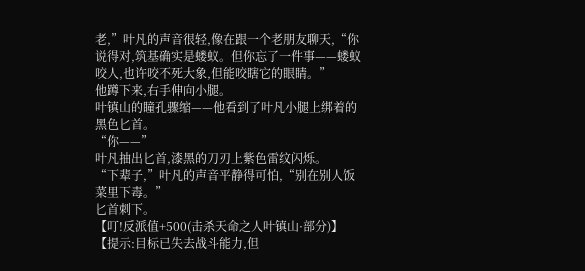老,”叶凡的声音很轻,像在跟一个老朋友聊天,“你说得对,筑基确实是蝼蚁。但你忘了一件事——蝼蚁咬人,也许咬不死大象,但能咬瞎它的眼睛。”
他蹲下来,右手伸向小腿。
叶镇山的瞳孔骤缩——他看到了叶凡小腿上绑着的黑色匕首。
“你——”
叶凡抽出匕首,漆黑的刀刃上紫色雷纹闪烁。
“下辈子,”叶凡的声音平静得可怕,“别在别人饭菜里下毒。”
匕首刺下。
【叮!反派值+500(击杀天命之人叶镇山·部分)】
【提示:目标已失去战斗能力,但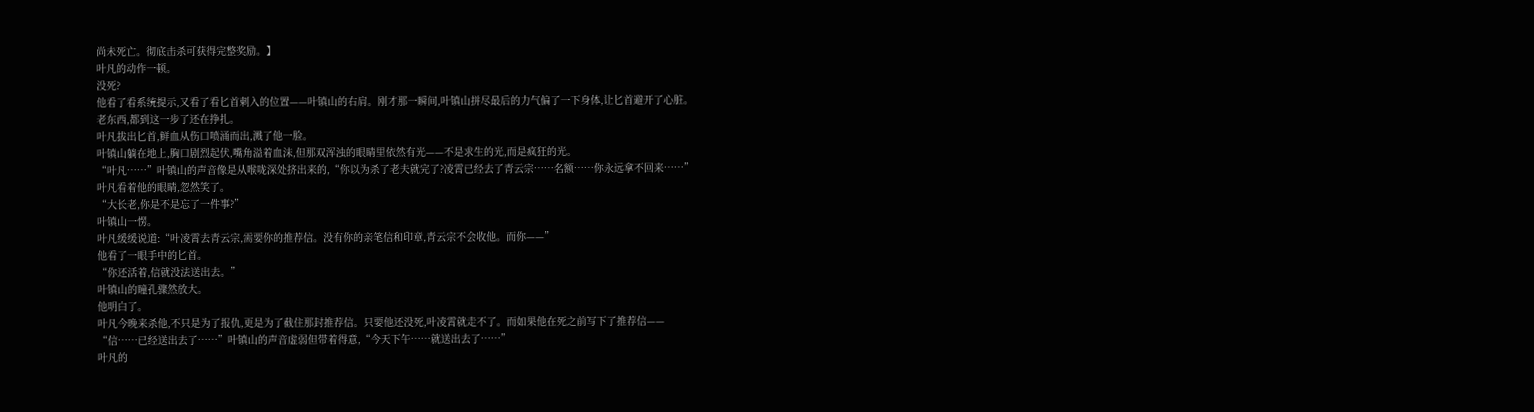尚未死亡。彻底击杀可获得完整奖励。】
叶凡的动作一顿。
没死?
他看了看系统提示,又看了看匕首刺入的位置——叶镇山的右肩。刚才那一瞬间,叶镇山拼尽最后的力气偏了一下身体,让匕首避开了心脏。
老东西,都到这一步了还在挣扎。
叶凡拔出匕首,鲜血从伤口喷涌而出,溅了他一脸。
叶镇山躺在地上,胸口剧烈起伏,嘴角溢着血沫,但那双浑浊的眼睛里依然有光——不是求生的光,而是疯狂的光。
“叶凡……”叶镇山的声音像是从喉咙深处挤出来的,“你以为杀了老夫就完了?凌霄已经去了青云宗……名额……你永远拿不回来……”
叶凡看着他的眼睛,忽然笑了。
“大长老,你是不是忘了一件事?”
叶镇山一愣。
叶凡缓缓说道:“叶凌霄去青云宗,需要你的推荐信。没有你的亲笔信和印章,青云宗不会收他。而你——”
他看了一眼手中的匕首。
“你还活着,信就没法送出去。”
叶镇山的瞳孔骤然放大。
他明白了。
叶凡今晚来杀他,不只是为了报仇,更是为了截住那封推荐信。只要他还没死,叶凌霄就走不了。而如果他在死之前写下了推荐信——
“信……已经送出去了……”叶镇山的声音虚弱但带着得意,“今天下午……就送出去了……”
叶凡的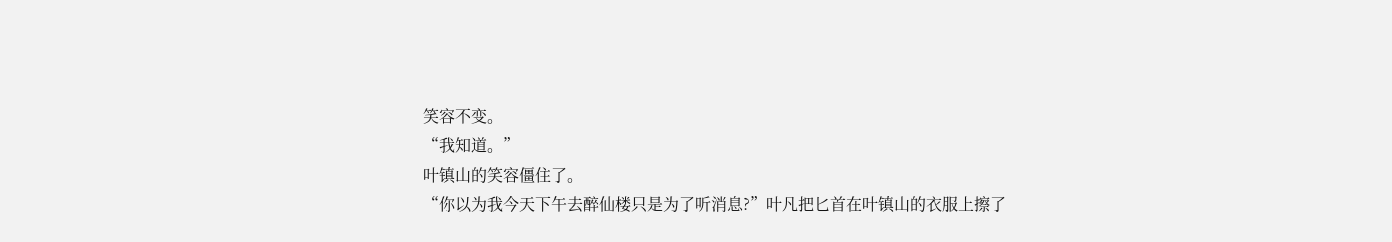笑容不变。
“我知道。”
叶镇山的笑容僵住了。
“你以为我今天下午去醉仙楼只是为了听消息?”叶凡把匕首在叶镇山的衣服上擦了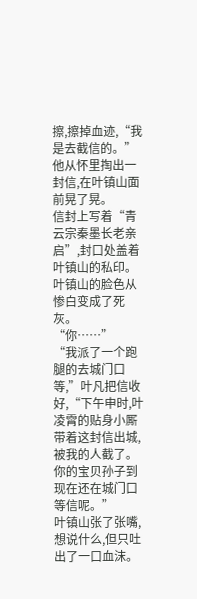擦,擦掉血迹,“我是去截信的。”
他从怀里掏出一封信,在叶镇山面前晃了晃。
信封上写着“青云宗秦墨长老亲启”,封口处盖着叶镇山的私印。
叶镇山的脸色从惨白变成了死灰。
“你……”
“我派了一个跑腿的去城门口等,”叶凡把信收好,“下午申时,叶凌霄的贴身小厮带着这封信出城,被我的人截了。你的宝贝孙子到现在还在城门口等信呢。”
叶镇山张了张嘴,想说什么,但只吐出了一口血沫。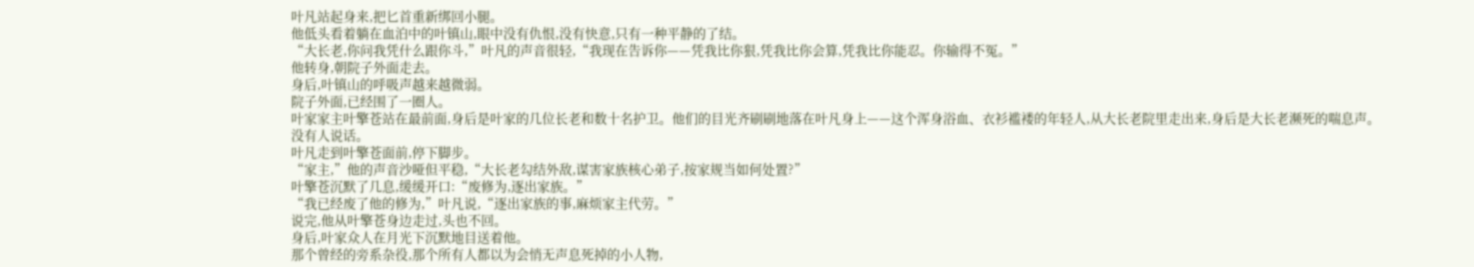叶凡站起身来,把匕首重新绑回小腿。
他低头看着躺在血泊中的叶镇山,眼中没有仇恨,没有快意,只有一种平静的了结。
“大长老,你问我凭什么跟你斗,”叶凡的声音很轻,“我现在告诉你——凭我比你狠,凭我比你会算,凭我比你能忍。你输得不冤。”
他转身,朝院子外面走去。
身后,叶镇山的呼吸声越来越微弱。
院子外面,已经围了一圈人。
叶家家主叶擎苍站在最前面,身后是叶家的几位长老和数十名护卫。他们的目光齐刷刷地落在叶凡身上——这个浑身浴血、衣衫褴褛的年轻人,从大长老院里走出来,身后是大长老濒死的喘息声。
没有人说话。
叶凡走到叶擎苍面前,停下脚步。
“家主,”他的声音沙哑但平稳,“大长老勾结外敌,谋害家族核心弟子,按家规当如何处置?”
叶擎苍沉默了几息,缓缓开口:“废修为,逐出家族。”
“我已经废了他的修为,”叶凡说,“逐出家族的事,麻烦家主代劳。”
说完,他从叶擎苍身边走过,头也不回。
身后,叶家众人在月光下沉默地目送着他。
那个曾经的旁系杂役,那个所有人都以为会悄无声息死掉的小人物,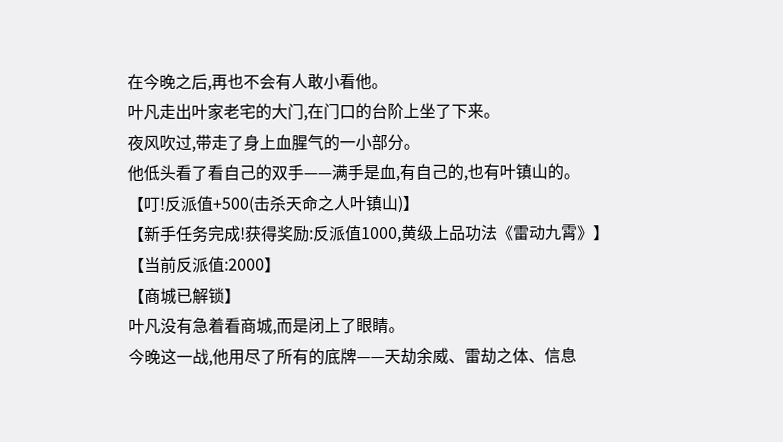在今晚之后,再也不会有人敢小看他。
叶凡走出叶家老宅的大门,在门口的台阶上坐了下来。
夜风吹过,带走了身上血腥气的一小部分。
他低头看了看自己的双手——满手是血,有自己的,也有叶镇山的。
【叮!反派值+500(击杀天命之人叶镇山)】
【新手任务完成!获得奖励:反派值1000,黄级上品功法《雷动九霄》】
【当前反派值:2000】
【商城已解锁】
叶凡没有急着看商城,而是闭上了眼睛。
今晚这一战,他用尽了所有的底牌——天劫余威、雷劫之体、信息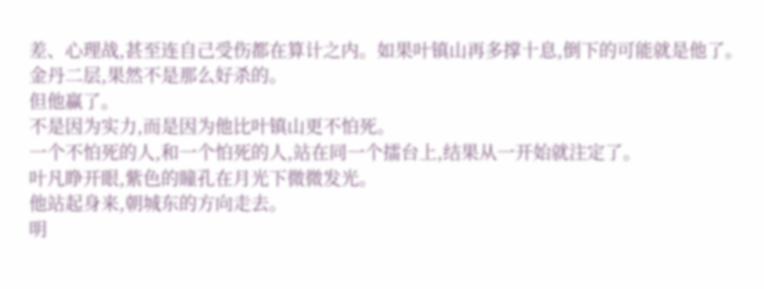差、心理战,甚至连自己受伤都在算计之内。如果叶镇山再多撑十息,倒下的可能就是他了。
金丹二层,果然不是那么好杀的。
但他赢了。
不是因为实力,而是因为他比叶镇山更不怕死。
一个不怕死的人,和一个怕死的人,站在同一个擂台上,结果从一开始就注定了。
叶凡睁开眼,紫色的瞳孔在月光下微微发光。
他站起身来,朝城东的方向走去。
明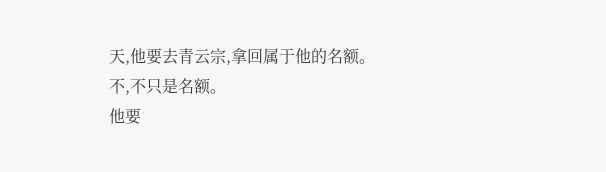天,他要去青云宗,拿回属于他的名额。
不,不只是名额。
他要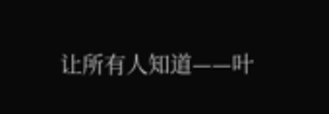让所有人知道——叶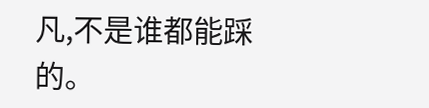凡,不是谁都能踩的。